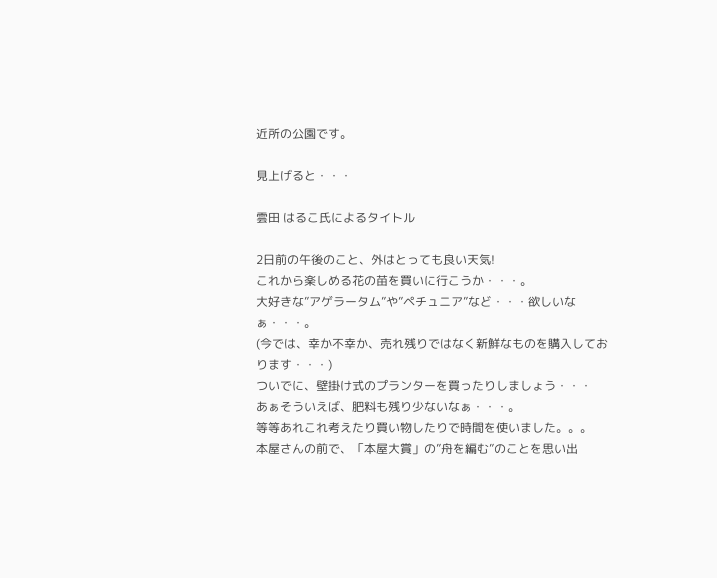近所の公園です。

見上げると・・・

雲田 はるこ氏によるタイトル

2日前の午後のこと、外はとっても良い天気!
これから楽しめる花の苗を買いに行こうか・・・。
大好きな”アゲラータム”や”ペチュニア”など・・・欲しいなぁ・・・。
(今では、幸か不幸か、売れ残りではなく新鮮なものを購入しております・・・)
ついでに、壁掛け式のプランターを買ったりしましょう・・・
あぁそういえば、肥料も残り少ないなぁ・・・。
等等あれこれ考えたり買い物したりで時間を使いました。。。
本屋さんの前で、「本屋大賞」の”舟を編む”のことを思い出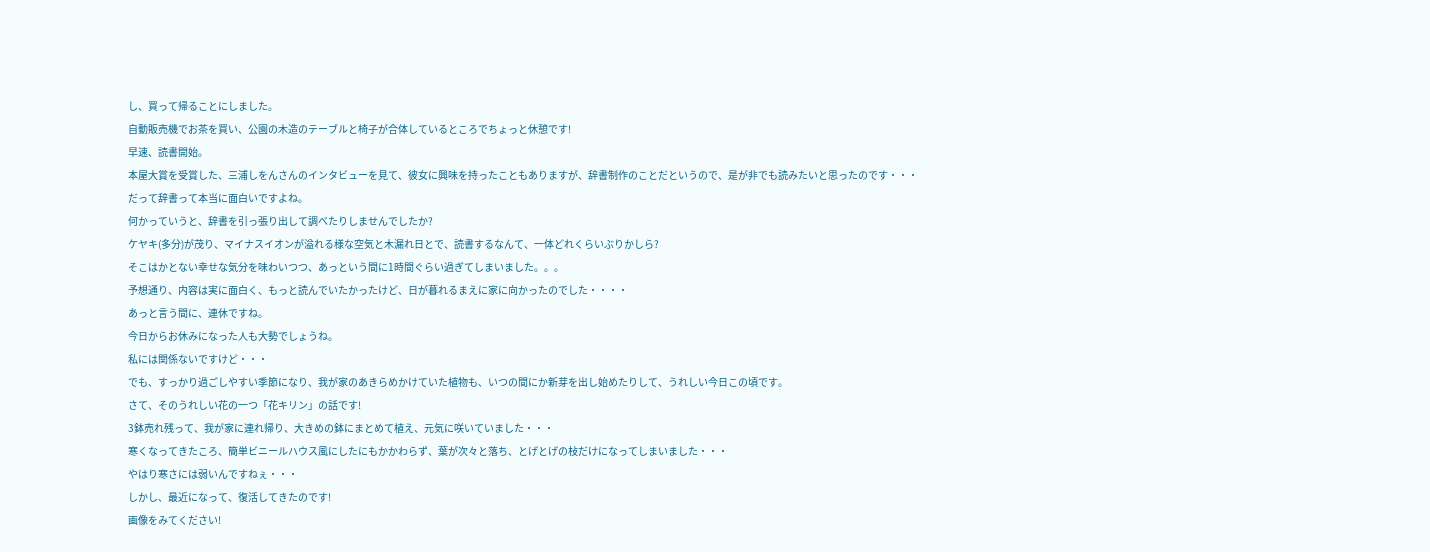し、買って帰ることにしました。
自動販売機でお茶を買い、公園の木造のテーブルと椅子が合体しているところでちょっと休憩です!
早速、読書開始。
本屋大賞を受賞した、三浦しをんさんのインタビューを見て、彼女に興味を持ったこともありますが、辞書制作のことだというので、是が非でも読みたいと思ったのです・・・
だって辞書って本当に面白いですよね。
何かっていうと、辞書を引っ張り出して調べたりしませんでしたか?
ケヤキ(多分)が茂り、マイナスイオンが溢れる様な空気と木漏れ日とで、読書するなんて、一体どれくらいぶりかしら?
そこはかとない幸せな気分を味わいつつ、あっという間に1時間ぐらい過ぎてしまいました。。。
予想通り、内容は実に面白く、もっと読んでいたかったけど、日が暮れるまえに家に向かったのでした・・・・
あっと言う間に、連休ですね。
今日からお休みになった人も大勢でしょうね。
私には関係ないですけど・・・
でも、すっかり過ごしやすい季節になり、我が家のあきらめかけていた植物も、いつの間にか新芽を出し始めたりして、うれしい今日この頃です。
さて、そのうれしい花の一つ「花キリン」の話です!
3鉢売れ残って、我が家に連れ帰り、大きめの鉢にまとめて植え、元気に咲いていました・・・
寒くなってきたころ、簡単ビニールハウス風にしたにもかかわらず、葉が次々と落ち、とげとげの枝だけになってしまいました・・・
やはり寒さには弱いんですねぇ・・・
しかし、最近になって、復活してきたのです!
画像をみてください!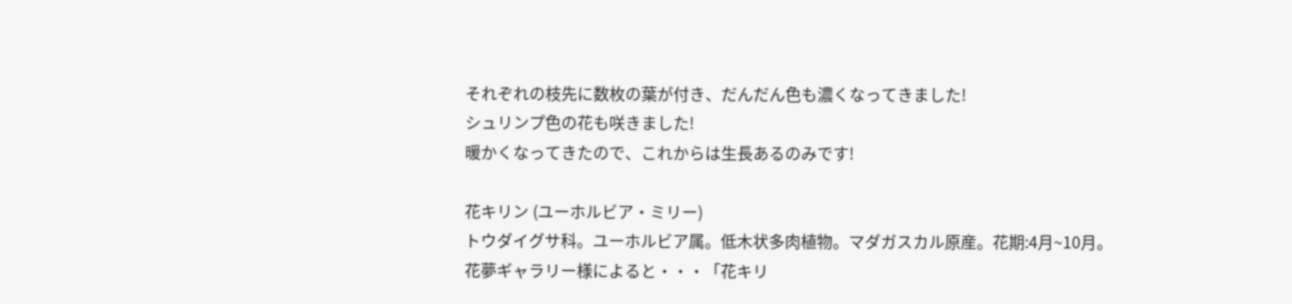それぞれの枝先に数枚の葉が付き、だんだん色も濃くなってきました!
シュリンプ色の花も咲きました!
暖かくなってきたので、これからは生長あるのみです!

花キリン (ユーホルビア・ミリー)
トウダイグサ科。ユーホルビア属。低木状多肉植物。マダガスカル原産。花期:4月~10月。
花夢ギャラリー様によると・・・「花キリ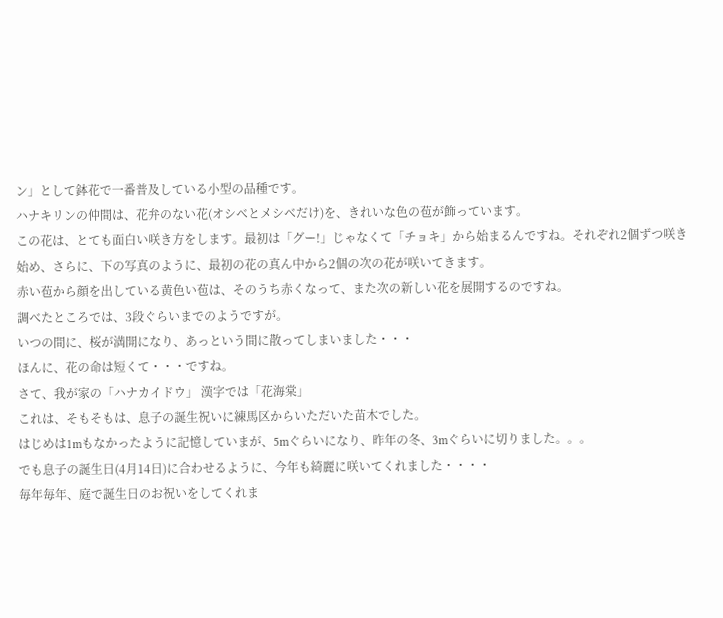ン」として鉢花で一番普及している小型の品種です。
ハナキリンの仲間は、花弁のない花(オシベとメシベだけ)を、きれいな色の苞が飾っています。
この花は、とても面白い咲き方をします。最初は「グー!」じゃなくて「チョキ」から始まるんですね。それぞれ2個ずつ咲き始め、さらに、下の写真のように、最初の花の真ん中から2個の次の花が咲いてきます。
赤い苞から顔を出している黄色い苞は、そのうち赤くなって、また次の新しい花を展開するのですね。
調べたところでは、3段ぐらいまでのようですが。
いつの間に、桜が満開になり、あっという間に散ってしまいました・・・
ほんに、花の命は短くて・・・ですね。
さて、我が家の「ハナカイドウ」 漢字では「花海棠」
これは、そもそもは、息子の誕生祝いに練馬区からいただいた苗木でした。
はじめは1mもなかったように記憶していまが、5mぐらいになり、昨年の冬、3mぐらいに切りました。。。
でも息子の誕生日(4月14日)に合わせるように、今年も綺麗に咲いてくれました・・・・
毎年毎年、庭で誕生日のお祝いをしてくれま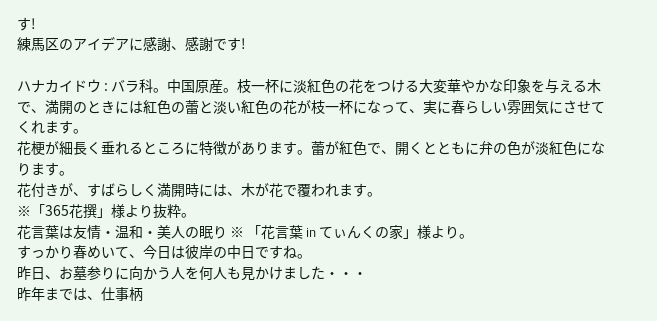す!
練馬区のアイデアに感謝、感謝です!

ハナカイドウ : バラ科。中国原産。枝一杯に淡紅色の花をつける大変華やかな印象を与える木で、満開のときには紅色の蕾と淡い紅色の花が枝一杯になって、実に春らしい雰囲気にさせてくれます。
花梗が細長く垂れるところに特徴があります。蕾が紅色で、開くとともに弁の色が淡紅色になります。
花付きが、すばらしく満開時には、木が花で覆われます。
※「365花撰」様より抜粋。
花言葉は友情・温和・美人の眠り ※ 「花言葉 in てぃんくの家」様より。
すっかり春めいて、今日は彼岸の中日ですね。
昨日、お墓参りに向かう人を何人も見かけました・・・
昨年までは、仕事柄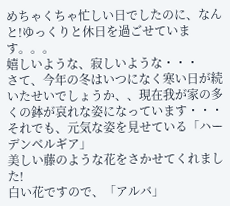めちゃくちゃ忙しい日でしたのに、なんと!ゆっくりと休日を過ごせています。。。
嬉しいような、寂しいような・・・
さて、今年の冬はいつになく寒い日が続いたせいでしょうか、、現在我が家の多くの鉢が哀れな姿になっています・・・
それでも、元気な姿を見せている「ハーデンベルギア」
美しい藤のような花をさかせてくれました!
白い花ですので、「アルバ」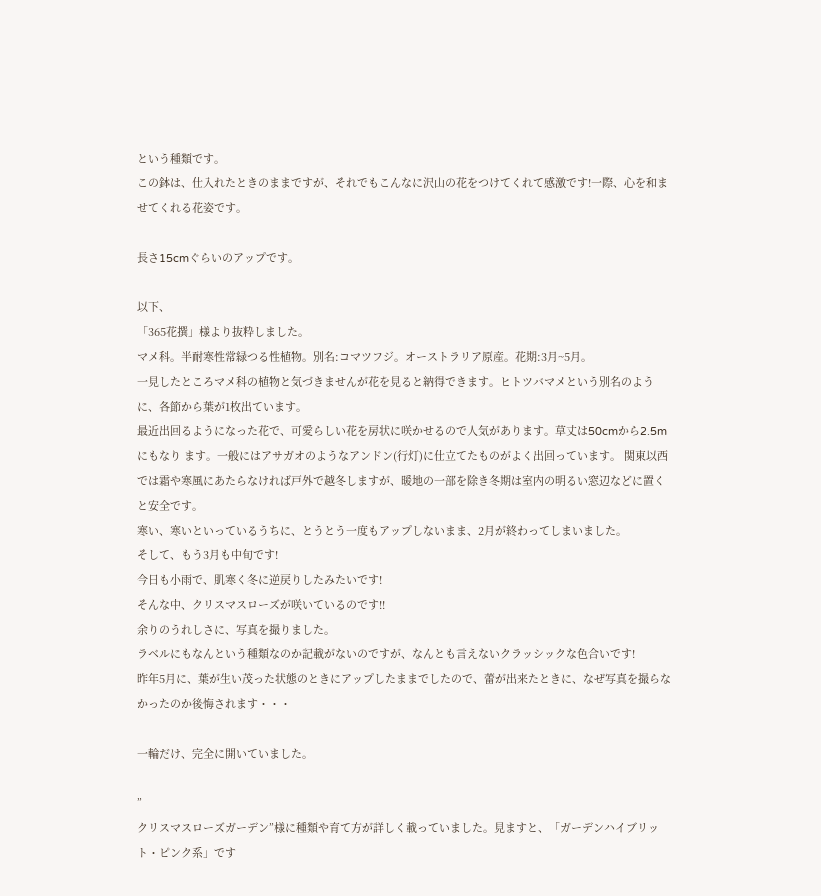という種類です。
この鉢は、仕入れたときのままですが、それでもこんなに沢山の花をつけてくれて感激です!一際、心を和ませてくれる花姿です。

長さ15cmぐらいのアップです。

以下、
「365花撰」様より抜粋しました。
マメ科。半耐寒性常緑つる性植物。別名:コマツフジ。オーストラリア原産。花期:3月~5月。
一見したところマメ科の植物と気づきませんが花を見ると納得できます。ヒトツバマメという別名のように、各節から葉が1枚出ています。
最近出回るようになった花で、可愛らしい花を房状に咲かせるので人気があります。草丈は50cmから2.5mにもなり ます。一般にはアサガオのようなアンドン(行灯)に仕立てたものがよく出回っています。 関東以西では霜や寒風にあたらなければ戸外で越冬しますが、暖地の一部を除き冬期は室内の明るい窓辺などに置くと安全です。
寒い、寒いといっているうちに、とうとう一度もアップしないまま、2月が終わってしまいました。
そして、もう3月も中旬です!
今日も小雨で、肌寒く冬に逆戻りしたみたいです!
そんな中、クリスマスローズが咲いているのです!!
余りのうれしさに、写真を撮りました。
ラベルにもなんという種類なのか記載がないのですが、なんとも言えないクラッシックな色合いです!
昨年5月に、葉が生い茂った状態のときにアップしたままでしたので、蕾が出来たときに、なぜ写真を撮らなかったのか後悔されます・・・

一輪だけ、完全に開いていました。

”
クリスマスローズガーデン”様に種類や育て方が詳しく載っていました。見ますと、「ガーデンハイブリット・ピンク系」です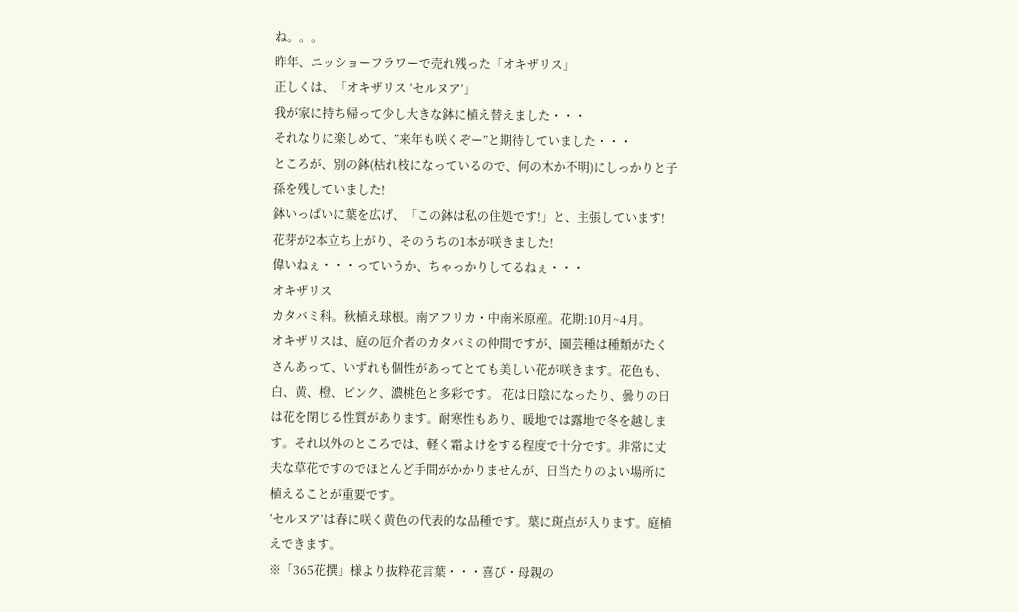ね。。。
昨年、ニッショーフラワーで売れ残った「オキザリス」
正しくは、「オキザリス ’セルヌア’」
我が家に持ち帰って少し大きな鉢に植え替えました・・・
それなりに楽しめて、”来年も咲くぞー”と期待していました・・・
ところが、別の鉢(枯れ枝になっているので、何の木か不明)にしっかりと子孫を残していました!
鉢いっぱいに葉を広げ、「この鉢は私の住処です!」と、主張しています!
花芽が2本立ち上がり、そのうちの1本が咲きました!
偉いねぇ・・・っていうか、ちゃっかりしてるねぇ・・・
オキザリス
カタバミ科。秋植え球根。南アフリカ・中南米原産。花期:10月~4月。
オキザリスは、庭の厄介者のカタバミの仲間ですが、園芸種は種類がたくさんあって、いずれも個性があってとても美しい花が咲きます。花色も、白、黄、橙、ピンク、濃桃色と多彩です。 花は日陰になったり、曇りの日は花を閉じる性質があります。耐寒性もあり、暖地では露地で冬を越します。それ以外のところでは、軽く霜よけをする程度で十分です。非常に丈夫な草花ですのでほとんど手間がかかりませんが、日当たりのよい場所に植えることが重要です。
’セルヌア’は春に咲く黄色の代表的な品種です。葉に斑点が入ります。庭植えできます。
※「365花撰」様より抜粋花言葉・・・喜び・母親の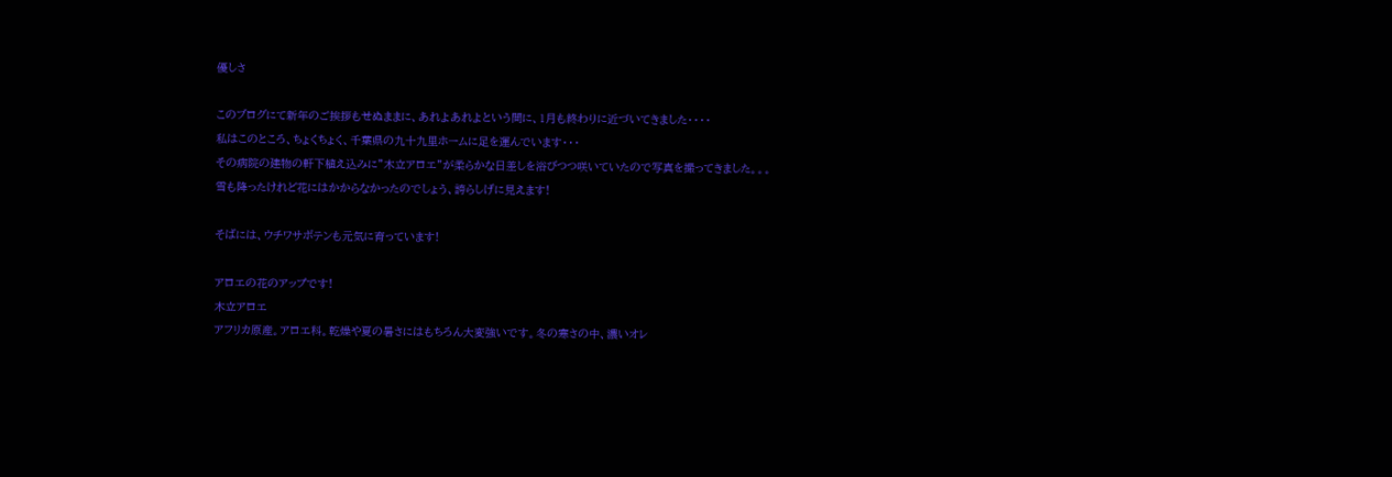優しさ

このブログにて新年のご挨拶もせぬままに、あれよあれよという間に、1月も終わりに近づいてきました・・・・
私はこのところ、ちょくちょく、千葉県の九十九里ホームに足を運んでいます・・・
その病院の建物の軒下植え込みに”木立アロエ”が柔らかな日差しを浴びつつ咲いていたので写真を撮ってきました。。。
雪も降ったけれど花にはかからなかったのでしょう、誇らしげに見えます!

そばには、ウチワサボテンも元気に育っています!

アロエの花のアップです!
木立アロエ
アフリカ原産。アロエ科。乾燥や夏の暑さにはもちろん大変強いです。冬の寒さの中、濃いオレ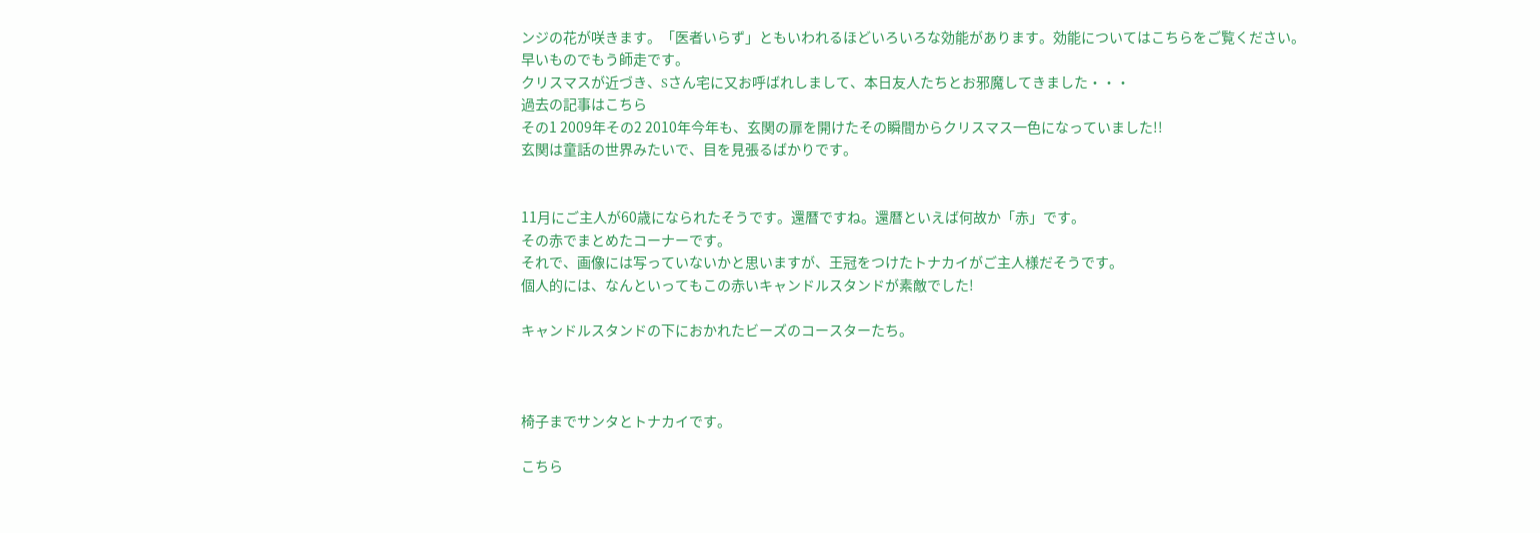ンジの花が咲きます。「医者いらず」ともいわれるほどいろいろな効能があります。効能についてはこちらをご覧ください。
早いものでもう師走です。
クリスマスが近づき、Sさん宅に又お呼ばれしまして、本日友人たちとお邪魔してきました・・・
過去の記事はこちら
その1 2009年その2 2010年今年も、玄関の扉を開けたその瞬間からクリスマス一色になっていました!!
玄関は童話の世界みたいで、目を見張るばかりです。


11月にご主人が60歳になられたそうです。還暦ですね。還暦といえば何故か「赤」です。
その赤でまとめたコーナーです。
それで、画像には写っていないかと思いますが、王冠をつけたトナカイがご主人様だそうです。
個人的には、なんといってもこの赤いキャンドルスタンドが素敵でした!

キャンドルスタンドの下におかれたビーズのコースターたち。



椅子までサンタとトナカイです。

こちら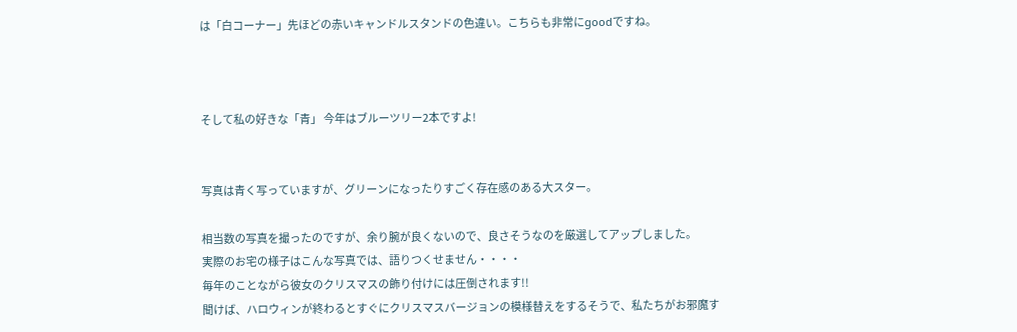は「白コーナー」先ほどの赤いキャンドルスタンドの色違い。こちらも非常にgoodですね。



そして私の好きな「青」 今年はブルーツリー2本ですよ!


写真は青く写っていますが、グリーンになったりすごく存在感のある大スター。

相当数の写真を撮ったのですが、余り腕が良くないので、良さそうなのを厳選してアップしました。
実際のお宅の様子はこんな写真では、語りつくせません・・・・
毎年のことながら彼女のクリスマスの飾り付けには圧倒されます!!
聞けば、ハロウィンが終わるとすぐにクリスマスバージョンの模様替えをするそうで、私たちがお邪魔す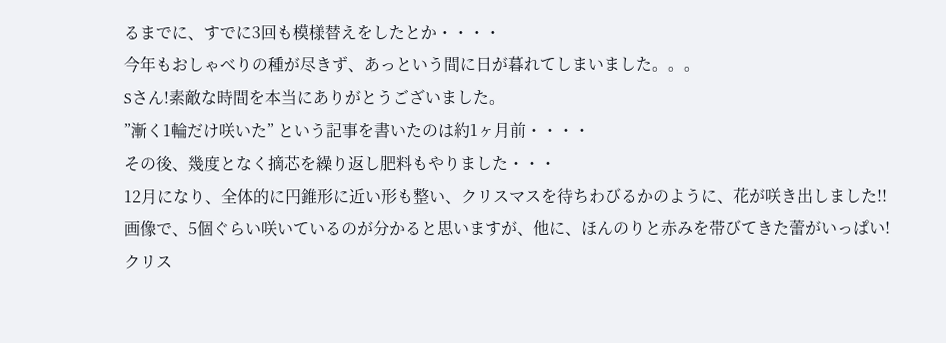るまでに、すでに3回も模様替えをしたとか・・・・
今年もおしゃべりの種が尽きず、あっという間に日が暮れてしまいました。。。
Sさん!素敵な時間を本当にありがとうございました。
”漸く1輪だけ咲いた” という記事を書いたのは約1ヶ月前・・・・
その後、幾度となく摘芯を繰り返し肥料もやりました・・・
12月になり、全体的に円錐形に近い形も整い、クリスマスを待ちわびるかのように、花が咲き出しました!!
画像で、5個ぐらい咲いているのが分かると思いますが、他に、ほんのりと赤みを帯びてきた蕾がいっぱい!
クリス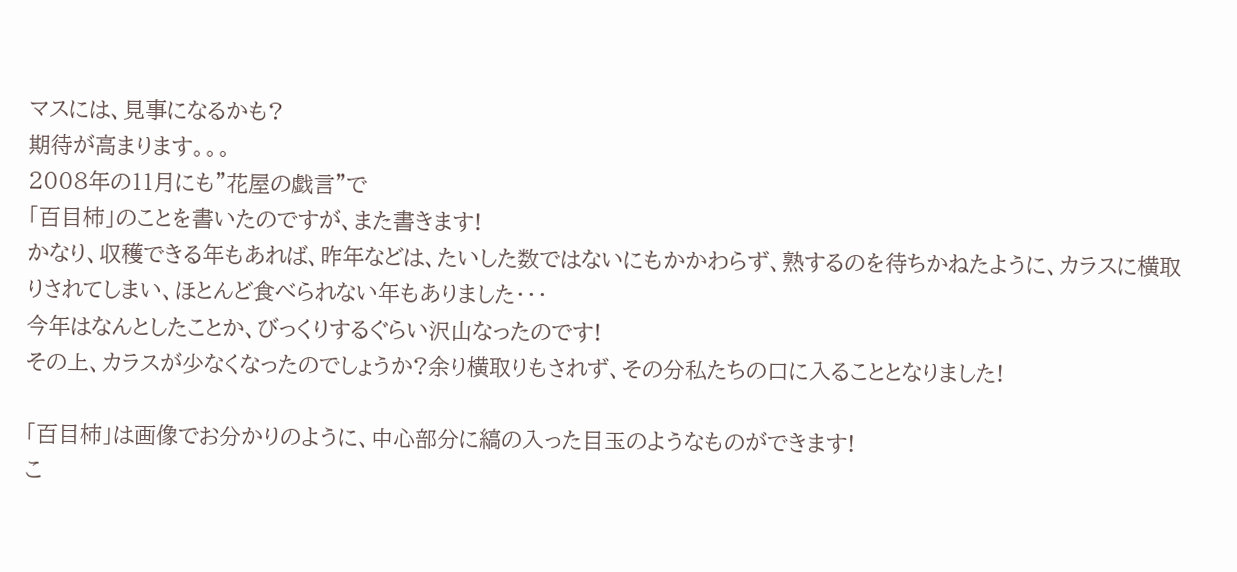マスには、見事になるかも?
期待が高まります。。。
2008年の11月にも”花屋の戯言”で
「百目柿」のことを書いたのですが、また書きます!
かなり、収穫できる年もあれば、昨年などは、たいした数ではないにもかかわらず、熟するのを待ちかねたように、カラスに横取りされてしまい、ほとんど食べられない年もありました・・・
今年はなんとしたことか、びっくりするぐらい沢山なったのです!
その上、カラスが少なくなったのでしょうか?余り横取りもされず、その分私たちの口に入ることとなりました!

「百目柿」は画像でお分かりのように、中心部分に縞の入った目玉のようなものができます!
こ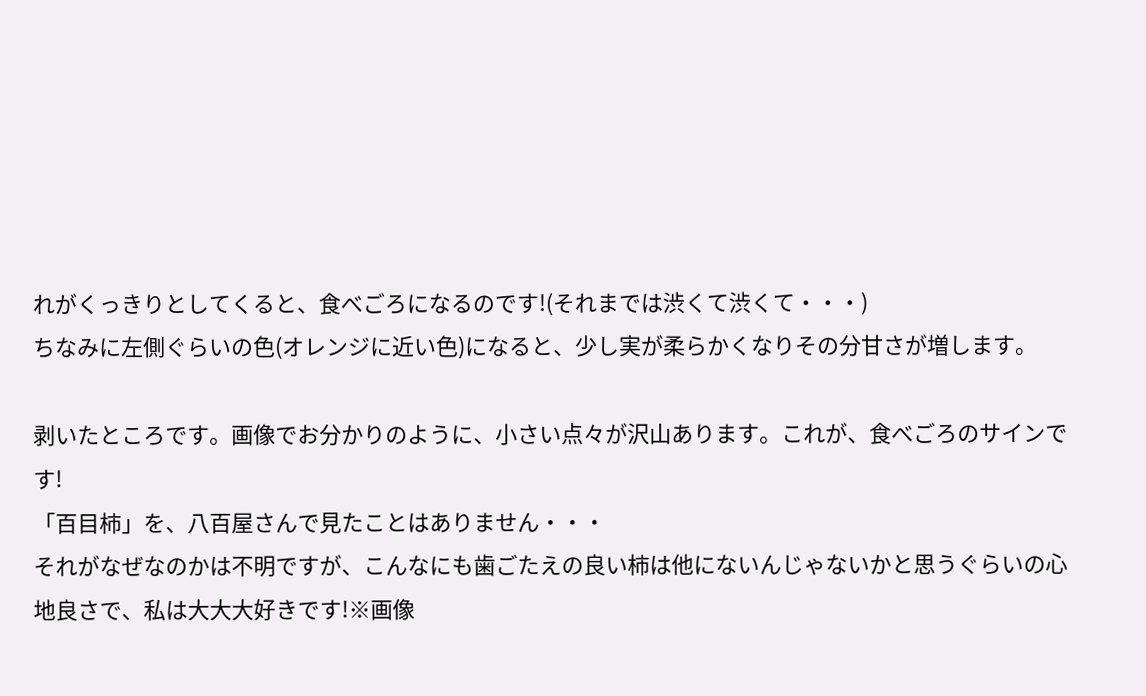れがくっきりとしてくると、食べごろになるのです!(それまでは渋くて渋くて・・・)
ちなみに左側ぐらいの色(オレンジに近い色)になると、少し実が柔らかくなりその分甘さが増します。

剥いたところです。画像でお分かりのように、小さい点々が沢山あります。これが、食べごろのサインです!
「百目柿」を、八百屋さんで見たことはありません・・・
それがなぜなのかは不明ですが、こんなにも歯ごたえの良い柿は他にないんじゃないかと思うぐらいの心地良さで、私は大大大好きです!※画像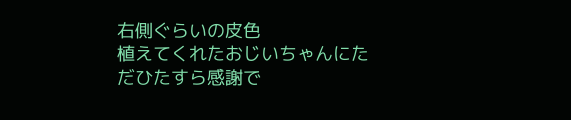右側ぐらいの皮色
植えてくれたおじいちゃんにただひたすら感謝で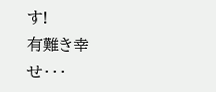す!
有難き幸せ・・・